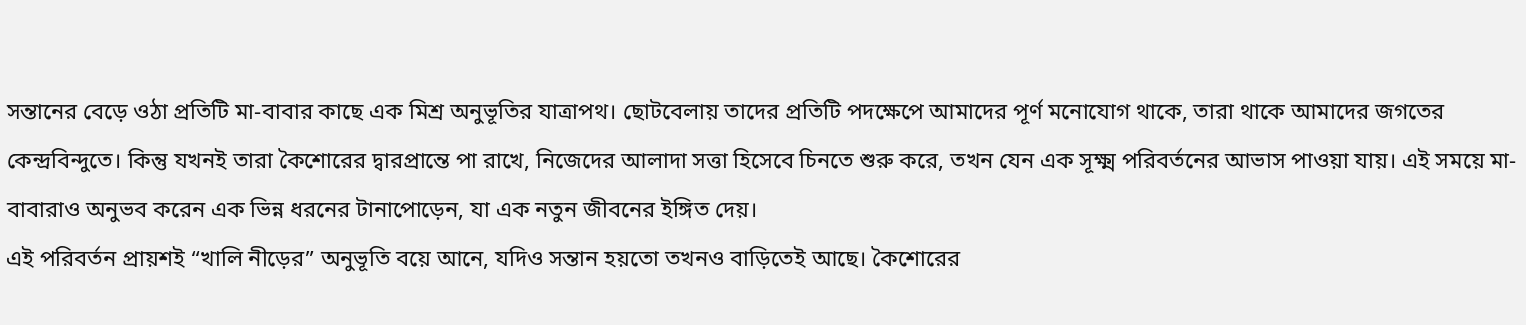সন্তানের বেড়ে ওঠা প্রতিটি মা-বাবার কাছে এক মিশ্র অনুভূতির যাত্রাপথ। ছোটবেলায় তাদের প্রতিটি পদক্ষেপে আমাদের পূর্ণ মনোযোগ থাকে, তারা থাকে আমাদের জগতের কেন্দ্রবিন্দুতে। কিন্তু যখনই তারা কৈশোরের দ্বারপ্রান্তে পা রাখে, নিজেদের আলাদা সত্তা হিসেবে চিনতে শুরু করে, তখন যেন এক সূক্ষ্ম পরিবর্তনের আভাস পাওয়া যায়। এই সময়ে মা-বাবারাও অনুভব করেন এক ভিন্ন ধরনের টানাপোড়েন, যা এক নতুন জীবনের ইঙ্গিত দেয়।
এই পরিবর্তন প্রায়শই “খালি নীড়ের” অনুভূতি বয়ে আনে, যদিও সন্তান হয়তো তখনও বাড়িতেই আছে। কৈশোরের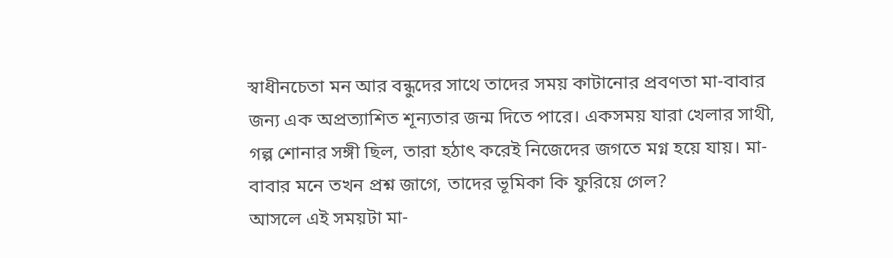স্বাধীনচেতা মন আর বন্ধুদের সাথে তাদের সময় কাটানোর প্রবণতা মা-বাবার জন্য এক অপ্রত্যাশিত শূন্যতার জন্ম দিতে পারে। একসময় যারা খেলার সাথী, গল্প শোনার সঙ্গী ছিল, তারা হঠাৎ করেই নিজেদের জগতে মগ্ন হয়ে যায়। মা-বাবার মনে তখন প্রশ্ন জাগে, তাদের ভূমিকা কি ফুরিয়ে গেল?
আসলে এই সময়টা মা-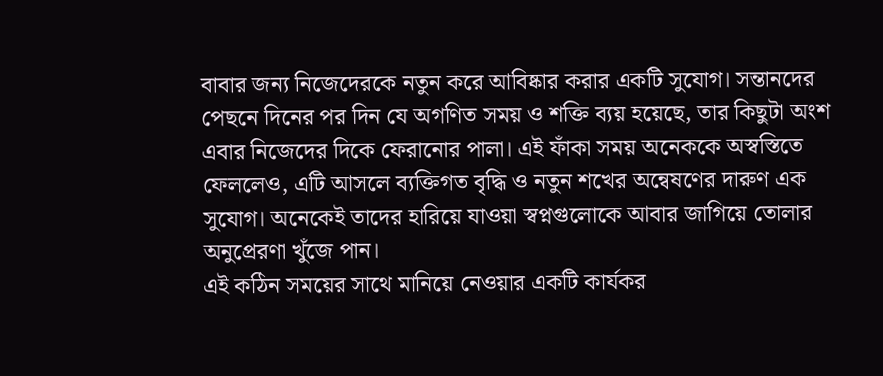বাবার জন্য নিজেদেরকে নতুন করে আবিষ্কার করার একটি সুযোগ। সন্তানদের পেছনে দিনের পর দিন যে অগণিত সময় ও শক্তি ব্যয় হয়েছে, তার কিছুটা অংশ এবার নিজেদের দিকে ফেরানোর পালা। এই ফাঁকা সময় অনেককে অস্বস্তিতে ফেললেও, এটি আসলে ব্যক্তিগত বৃদ্ধি ও নতুন শখের অন্বেষণের দারুণ এক সুযোগ। অনেকেই তাদের হারিয়ে যাওয়া স্বপ্নগুলোকে আবার জাগিয়ে তোলার অনুপ্রেরণা খুঁজে পান।
এই কঠিন সময়ের সাথে মানিয়ে নেওয়ার একটি কার্যকর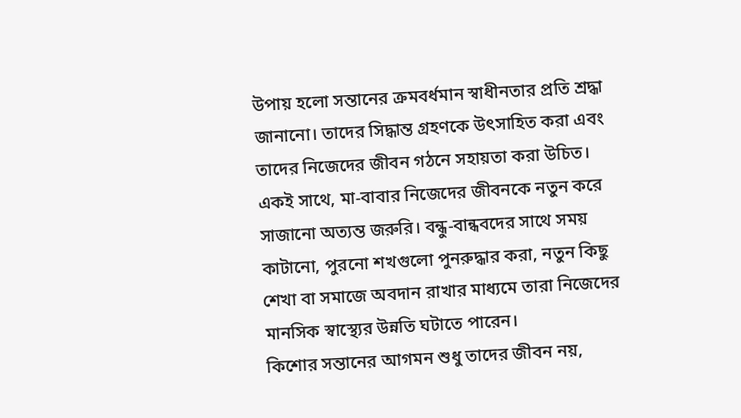উপায় হলো সন্তানের ক্রমবর্ধমান স্বাধীনতার প্রতি শ্রদ্ধা জানানো। তাদের সিদ্ধান্ত গ্রহণকে উৎসাহিত করা এবং তাদের নিজেদের জীবন গঠনে সহায়তা করা উচিত। একই সাথে, মা-বাবার নিজেদের জীবনকে নতুন করে সাজানো অত্যন্ত জরুরি। বন্ধু-বান্ধবদের সাথে সময় কাটানো, পুরনো শখগুলো পুনরুদ্ধার করা, নতুন কিছু শেখা বা সমাজে অবদান রাখার মাধ্যমে তারা নিজেদের মানসিক স্বাস্থ্যের উন্নতি ঘটাতে পারেন।
কিশোর সন্তানের আগমন শুধু তাদের জীবন নয়,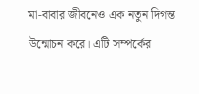মা-বাবার জীবনেও এক নতুন দিগন্ত উন্মোচন করে। এটি সম্পর্কের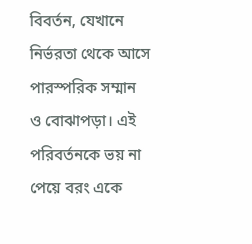বিবর্তন, যেখানে নির্ভরতা থেকে আসে পারস্পরিক সম্মান ও বোঝাপড়া। এই পরিবর্তনকে ভয় না পেয়ে বরং একে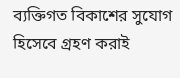ব্যক্তিগত বিকাশের সুযোগ হিসেবে গ্রহণ করাই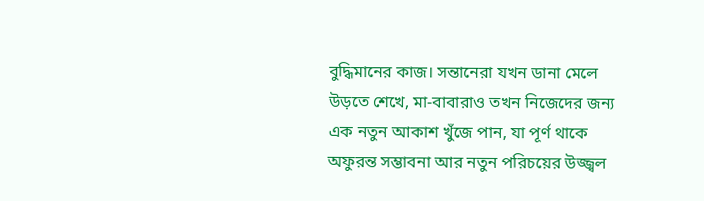বুদ্ধিমানের কাজ। সন্তানেরা যখন ডানা মেলে উড়তে শেখে, মা-বাবারাও তখন নিজেদের জন্য এক নতুন আকাশ খুঁজে পান, যা পূর্ণ থাকে অফুরন্ত সম্ভাবনা আর নতুন পরিচয়ের উজ্জ্বল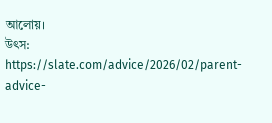আলোয়।
উৎস: https://slate.com/advice/2026/02/parent-advice-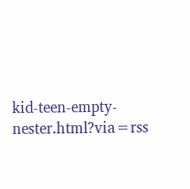kid-teen-empty-nester.html?via=rss